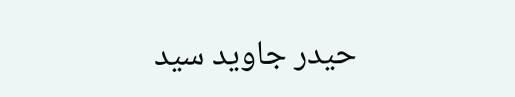حیدر جاوید سید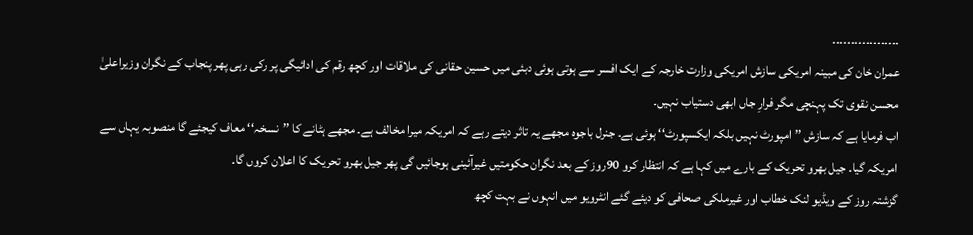۔۔۔۔۔۔۔۔۔۔۔۔۔۔۔۔۔۔
عمران خان کی مبینہ امریکی سازش امریکی وزارت خارجہ کے ایک افسر سے ہوتی ہوئی دبئی میں حسین حقانی کی ملاقات اور کچھ رقم کی ادائیگی پر رکی رہی پھر پنجاب کے نگران وزیراعلیٰ محسن نقوی تک پہنچی مگر فرارِ جاں ابھی دستیاب نہیں۔
اب فرمایا ہے کہ سازش ’’امپورٹ نہیں بلکہ ایکسپورٹ‘‘ ہوئی ہے۔ جنرل باجوہ مجھے یہ تاثر دیتے رہے کہ امریکہ میرا مخالف ہے۔ مجھے ہٹانے کا ’’نسخہ‘‘ معاف کیجئے گا منصوبہ یہاں سے امریکہ گیا۔ جیل بھرو تحریک کے بارے میں کہا ہے کہ انتظار کرو 90روز کے بعد نگران حکومتیں غیرآئینی ہوجائیں گی پھر جیل بھرو تحریک کا اعلان کروں گا۔
گزشتہ روز کے ویڈیو لنک خطاب اور غیرملکی صحافی کو دیئے گئے انٹرویو میں انہوں نے بہت کچھ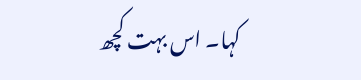کہا۔ اس بہت کچھ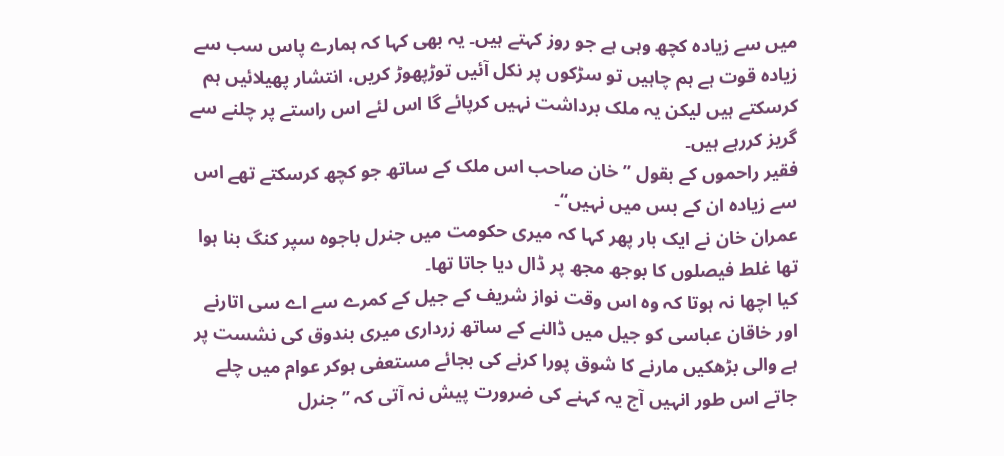میں سے زیادہ کچھ وہی ہے جو روز کہتے ہیں۔ یہ بھی کہا کہ ہمارے پاس سب سے زیادہ قوت ہے ہم چاہیں تو سڑکوں پر نکل آئیں توڑپھوڑ کریں، انتشار پھیلائیں ہم کرسکتے ہیں لیکن یہ ملک برداشت نہیں کرپائے گا اس لئے اس راستے پر چلنے سے گریز کررہے ہیں۔
فقیر راحموں کے بقول ’’خان صاحب اس ملک کے ساتھ جو کچھ کرسکتے تھے اس سے زیادہ ان کے بس میں نہیں‘‘۔
عمران خان نے ایک بار پھر کہا کہ میری حکومت میں جنرل باجوہ سپر کنگ بنا ہوا تھا غلط فیصلوں کا بوجھ مجھ پر ڈال دیا جاتا تھا۔
کیا اچھا نہ ہوتا کہ وہ اس وقت نواز شریف کے جیل کے کمرے سے اے سی اتارنے اور خاقان عباسی کو جیل میں ڈالنے کے ساتھ زرداری میری بندوق کی نشست پر ہے والی بڑھکیں مارنے کا شوق پورا کرنے کی بجائے مستعفی ہوکر عوام میں چلے جاتے اس طور انہیں آج یہ کہنے کی ضرورت پیش نہ آتی کہ ’’جنرل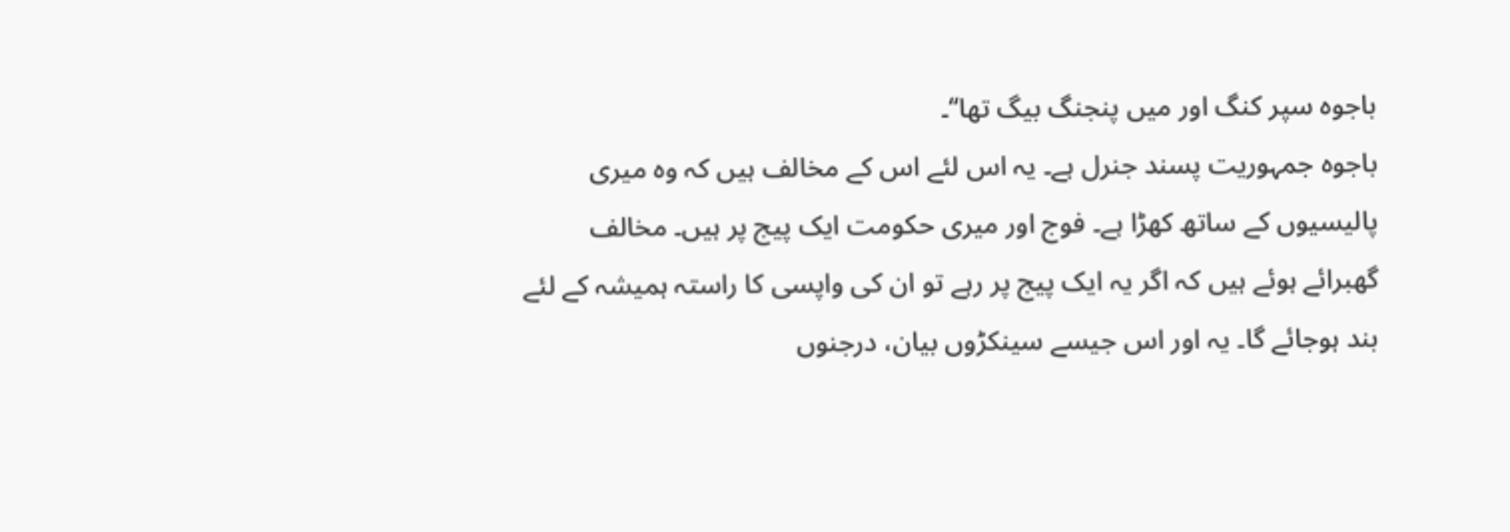باجوہ سپر کنگ اور میں پنجنگ بیگ تھا‘‘۔
باجوہ جمہوریت پسند جنرل ہے۔ یہ اس لئے اس کے مخالف ہیں کہ وہ میری پالیسیوں کے ساتھ کھڑا ہے۔ فوج اور میری حکومت ایک پیج پر ہیں۔ مخالف گھبرائے ہوئے ہیں کہ اگر یہ ایک پیج پر رہے تو ان کی واپسی کا راستہ ہمیشہ کے لئے بند ہوجائے گا۔ یہ اور اس جیسے سینکڑوں بیان، درجنوں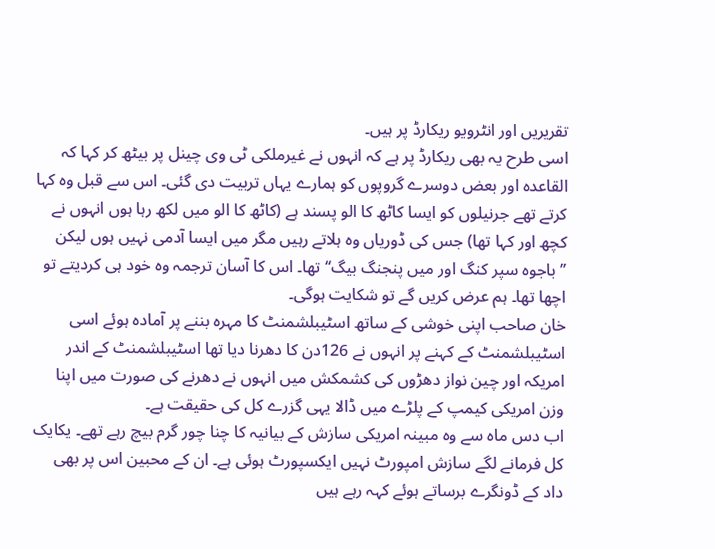تقریریں اور انٹرویو ریکارڈ پر ہیں۔
اسی طرح یہ بھی ریکارڈ پر ہے کہ انہوں نے غیرملکی ٹی وی چینل پر بیٹھ کر کہا کہ القاعدہ اور بعض دوسرے گروپوں کو ہمارے یہاں تربیت دی گئی۔ اس سے قبل وہ کہا کرتے تھے جرنیلوں کو ایسا کاٹھ کا الو پسند ہے (کاٹھ کا الو میں لکھ رہا ہوں انہوں نے کچھ اور کہا تھا) جس کی ڈوریاں وہ ہلاتے رہیں مگر میں ایسا آدمی نہیں ہوں لیکن ’’باجوہ سپر کنگ اور میں پنجنگ بیگ‘‘ تھا۔ اس کا آسان ترجمہ وہ خود ہی کردیتے تو اچھا تھا۔ ہم عرض کریں گے تو شکایت ہوگی۔
خان صاحب اپنی خوشی کے ساتھ اسٹیبلشمنٹ کا مہرہ بننے پر آمادہ ہوئے اسی اسٹیبلشمنٹ کے کہنے پر انہوں نے 126دن کا دھرنا دیا تھا اسٹیبلشمنٹ کے اندر امریکہ اور چین نواز دھڑوں کی کشمکش میں انہوں نے دھرنے کی صورت میں اپنا وزن امریکی کیمپ کے پلڑے میں ڈالا یہی گزرے کل کی حقیقت ہے۔
اب دس ماہ سے وہ مبینہ امریکی سازش کے بیانیہ کا چنا چور گرم بیچ رہے تھے۔ یکایک کل فرمانے لگے سازش امپورٹ نہیں ایکسپورٹ ہوئی ہے۔ ان کے محبین اس پر بھی داد کے ڈونگرے برساتے ہوئے کہہ رہے ہیں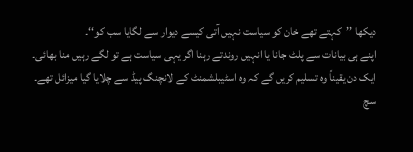دیکھا ’’کہتے تھے خان کو سیاست نہیں آتی کیسے دیوار سے لگایا سب کو‘‘۔
اپنے ہی بیانات سے پلٹ جانا یا انہیں روندتے رہنا اگر یہی سیاست ہے تو لگے رہیں منا بھائی۔ ایک دن یقیناً وہ تسلیم کریں گے کہ وہ اسٹیبلشمنٹ کے لانچنگ پیڈ سے چلایا گیا میزائل تھے۔ سچ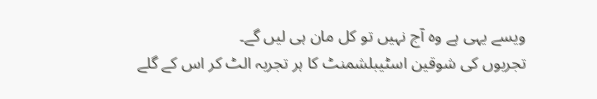ویسے یہی ہے وہ آج نہیں تو کل مان ہی لیں گے۔
تجربوں کی شوقین اسٹیبلشمنٹ کا ہر تجربہ الٹ کر اس کے گلے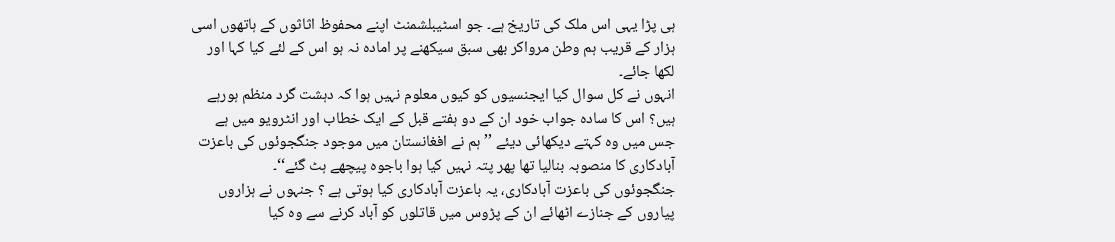ہی پڑا یہی اس ملک کی تاریخ ہے۔ جو اسٹیبلشمنٹ اپنے محفوظ اثاثوں کے ہاتھوں اسی ہزار کے قریب ہم وطن مرواکر بھی سبق سیکھنے پر امادہ نہ ہو اس کے لئے کیا کہا اور لکھا جائے۔
انہوں نے کل سوال کیا ایجنسیوں کو کیوں معلوم نہیں ہوا کہ دہشت گرد منظم ہورہے ہیں؟ اس کا سادہ جواب خود ان کے دو ہفتے قبل کے ایک خطاب اور انٹرویو میں ہے جس میں وہ کہتے دیکھائی دیئے ’’ہم نے افغانستان میں موجود جنگجوئوں کی باعزت آبادکاری کا منصوبہ بنالیا تھا پھر پتہ نہیں کیا ہوا باجوہ پیچھے ہٹ گئے‘‘۔
جنگجوئوں کی باعزت آبادکاری، یہ باعزت آبادکاری کیا ہوتی ہے ؟ جنہوں نے ہزاروں پیاروں کے جنازے اٹھائے ان کے پڑوس میں قاتلوں کو آباد کرنے سے وہ کیا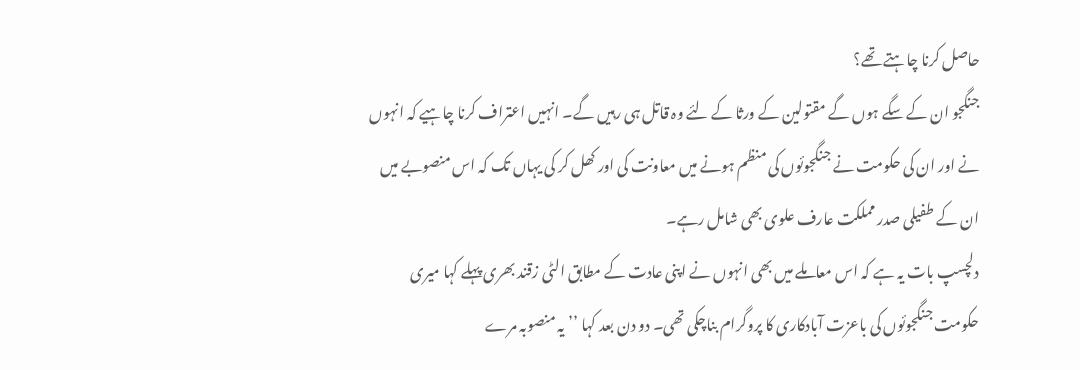حاصل کرنا چاہتے تھے؟
جنگجو ان کے سگے ہوں گے مقتولین کے ورثا کے لئے وہ قاتل ہی رہیں گے۔ انہیں اعتراف کرنا چاہیے کہ انہوں نے اور ان کی حکومت نے جنگجوئوں کی منظم ہونے میں معاونت کی اور کھل کر کی یہاں تک کہ اس منصوبے میں ان کے طفیلی صدر مملکت عارف علوی بھی شامل رہے۔
دلچسپ بات یہ ہے کہ اس معاملے میں بھی انہوں نے اپنی عادت کے مطابق الٹی زقند بھری پہلے کہا میری حکومت جنگجوئوں کی باعزت آبادکاری کا پروگرام بناچکی تھی۔ دو دن بعد کہا ’’یہ منصوبہ مرے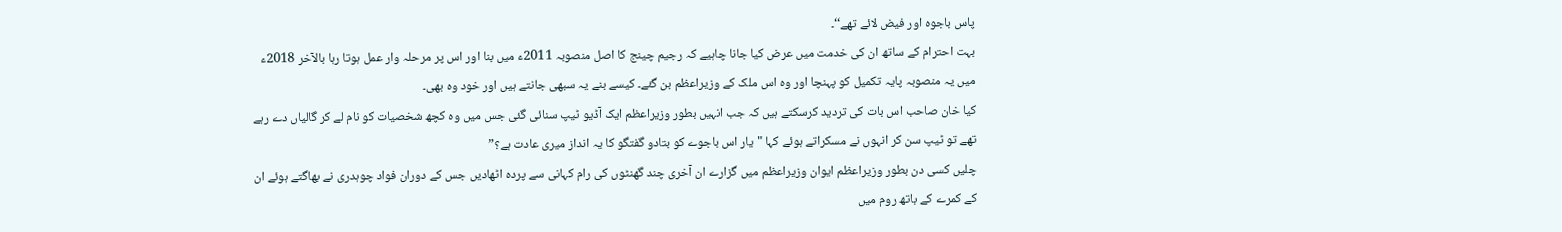پاس باجوہ اور فیض لائے تھے‘‘۔
بہت احترام کے ساتھ ان کی خدمت میں عرض کیا جانا چاہیے کہ رجیم چینج کا اصل منصوبہ 2011ء میں بنا اور اس پر مرحلہ وار عمل ہوتا رہا بالآخر 2018ء میں یہ منصوبہ پایہ تکمیل کو پہنچا اور وہ اس ملک کے وزیراعظم بن گئے۔ کیسے بنے یہ سبھی جانتے ہیں اور خود وہ بھی۔
کیا خان صاحب اس بات کی تردید کرسکتے ہیں کہ جب انہیں بطور وزیراعظم ایک آڈیو ٹیپ سنائی گئی جس میں وہ کچھ شخصیات کو نام لے کر گالیاں دے رہے تھے تو ٹیپ سن کر انہوں نے مسکراتے ہوئے کہا "یار اس باجوے کو بتادو گفتگو کا یہ انداز میری عادت ہے؟”
چلیں کسی دن بطور وزیراعظم ایوان وزیراعظم میں گزارے ان آخری چند گھنٹوں کی رام کہانی سے پردہ اٹھادیں جس کے دوران فواد چوہدری نے بھاگتے ہوئے ان کے کمرے کے باتھ روم میں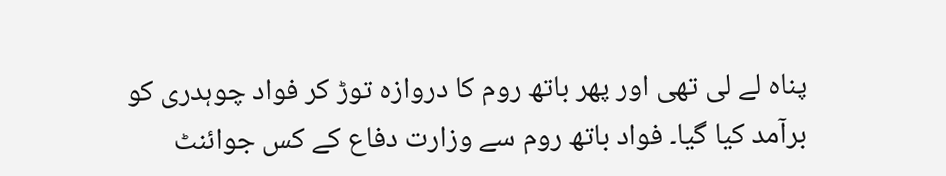پناہ لے لی تھی اور پھر باتھ روم کا دروازہ توڑ کر فواد چوہدری کو برآمد کیا گیا۔ فواد باتھ روم سے وزارت دفاع کے کس جوائنٹ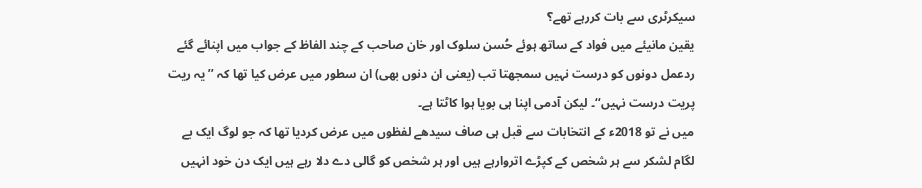سیکرٹری سے بات کررہے تھے؟
یقین مانیئے میں فواد کے ساتھ ہوئے حُسن سلوک اور خان صاحب کے چند الفاظ کے جواب میں اپنائے گئے ردعمل دونوں کو درست نہیں سمجھتا تب (یعنی ان دنوں بھی) ان سطور میں عرض کیا تھا کہ ’’یہ ریت پریت درست نہیں‘‘۔ لیکن آدمی اپنا ہی بویا ہوا کاٹتا ہے۔
میں نے تو 2018ء کے انتخابات سے قبل ہی صاف سیدھے لفظوں میں عرض کردیا تھا کہ جو لوگ ایک بے لگام لشکر سے ہر شخص کے کپڑے اتروارہے ہیں اور ہر شخص کو گالی دے دلا رہے ہیں ایک دن خود انہیں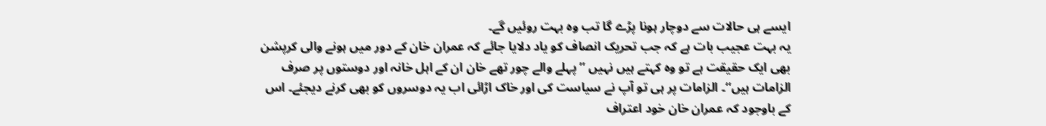ایسے ہی حالات سے دوچار ہونا پڑے گا تب وہ بہت روئیں گے۔
یہ بہت عجیب بات ہے کہ جب تحریک انصاف کو یاد دلایا جائے کہ عمران خان کے دور میں ہونے والی کرپشن بھی ایک حقیقت ہے تو وہ کہتے ہیں نہیں ’’پہلے والے چور تھے خان ان کے اہل خانہ اور دوستوں پر صرف الزامات ہیں‘‘۔ الزامات پر ہی تو آپ نے سیاست کی اور خاک اڑائی اب یہ دوسروں کو بھی کرنے دیجئے۔ اس کے باوجود کہ عمران خان خود اعتراف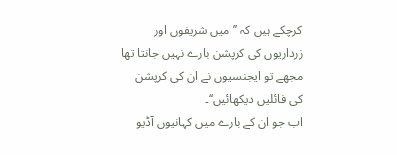کرچکے ہیں کہ ’’میں شریفوں اور زرداریوں کی کرپشن بارے نہیں جانتا تھا مجھے تو ایجنسیوں نے ان کی کرپشن کی فائلیں دیکھائیں‘‘۔
اب جو ان کے بارے میں کہانیوں آڈیو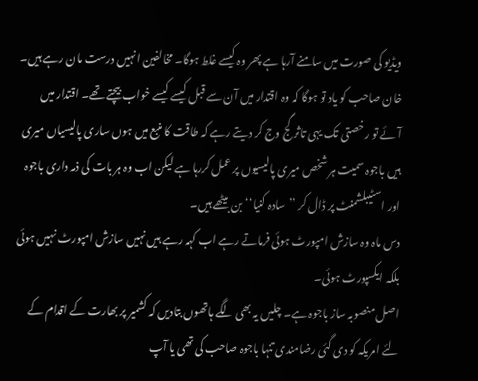ویڈیو کی صورت میں سامنے آرہا ہے پھر وہ کیسے غلط ہوگا۔ مخالفین انہیں درست مان رہے ہیں۔
خان صاحب کو یاد تو ہوگا کہ وہ اقتدار میں آن سے قبل کیسے کیسے خواب بیچتے تھے۔ اقتدار میں آئے تو رخصتی تک یہی تاثر گج وج کر دیتے رہے کہ طاقت کا منبع میں ہوں ساری پالیسیاں میری ہیں باجوہ سمیت ہر شخص میری پالیسیوں پر عمل کررہا ہے لیکن اب وہ ہر بات کی ذمہ داری باجوہ اور اسٹیبلشمنٹ پر ڈال کر ’’سادہ کنیا‘‘ بن بیٹھے ہیں۔
دس ماہ وہ سازش امپورٹ ہوئی فرماتے رہے اب کہہ رہے ہیں نہیں سازش امپورٹ نہیں ہوئی بلکہ ایکسپورٹ ہوئی۔
اصل منصوبہ ساز باجوہ ہے۔ چلیں یہ بھی لگے ہاتھوں بتادیں کہ کشمیر پر بھارت کے اقدام کے لئے امریکہ کو دی گئی رضامندی تنہا باجوہ صاحب کی تھی یا آپ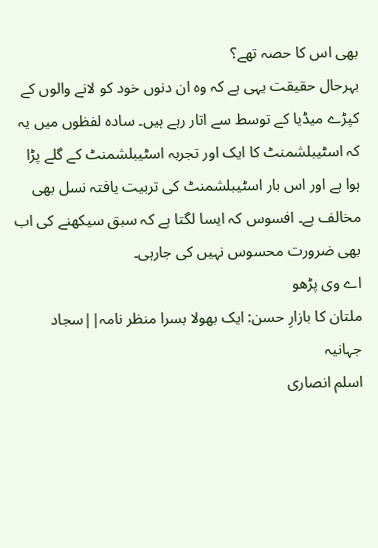بھی اس کا حصہ تھے؟
بہرحال حقیقت یہی ہے کہ وہ ان دنوں خود کو لانے والوں کے کپڑے میڈیا کے توسط سے اتار رہے ہیں۔ سادہ لفظوں میں یہ کہ اسٹیبلشمنٹ کا ایک اور تجربہ اسٹیبلشمنٹ کے گلے پڑا ہوا ہے اور اس بار اسٹیبلشمنٹ کی تربیت یافتہ نسل بھی مخالف ہے۔ افسوس کہ ایسا لگتا ہے کہ سبق سیکھنے کی اب بھی ضرورت محسوس نہیں کی جارہی۔
اے وی پڑھو
ملتان کا بازارِ حسن: ایک بھولا بسرا منظر نامہ||سجاد جہانیہ
اسلم انصاری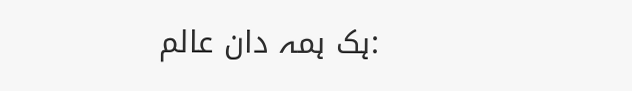:ہک ہمہ دان عالم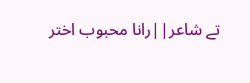تے شاعر||رانا محبوب اختر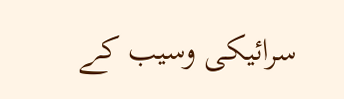سرائیکی وسیب کے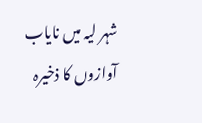شہر لیہ میں نایاب آوازوں کا ذخیرہ